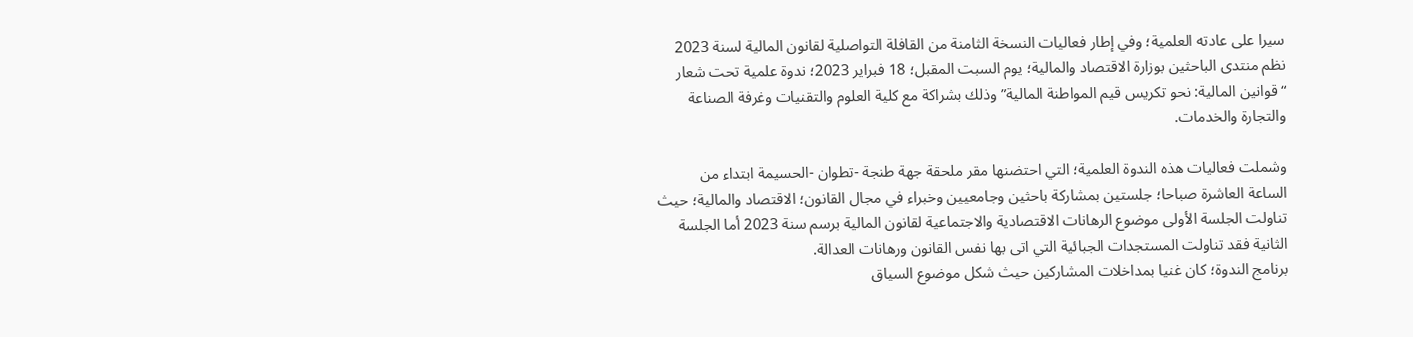سيرا على عادته العلمية؛ وفي إطار فعاليات النسخة الثامنة من القافلة التواصلية لقانون المالية لسنة 2023 نظم منتدى الباحثين بوزارة الاقتصاد والمالية؛ يوم السبت المقبل؛ 18 فبراير 2023؛ ندوة علمية تحت شعار “قوانين المالية: نحو تكريس قيم المواطنة المالية” وذلك بشراكة مع كلية العلوم والتقنيات وغرفة الصناعة والتجارة والخدمات.

وشملت فعاليات هذه الندوة العلمية؛ التي احتضنها مقر ملحقة جهة طنجة -تطوان -الحسيمة ابتداء من الساعة العاشرة صباحا؛ جلستين بمشاركة باحثين وجامعيين وخبراء في مجال القانون؛ الاقتصاد والمالية؛ حيث تناولت الجلسة الأولى موضوع الرهانات الاقتصادية والاجتماعية لقانون المالية برسم سنة 2023 أما الجلسة الثانية فقد تناولت المستجدات الجبائية التي اتى بها نفس القانون ورهانات العدالة.
برنامج الندوة؛ كان غنيا بمداخلات المشاركين حيث شكل موضوع السياق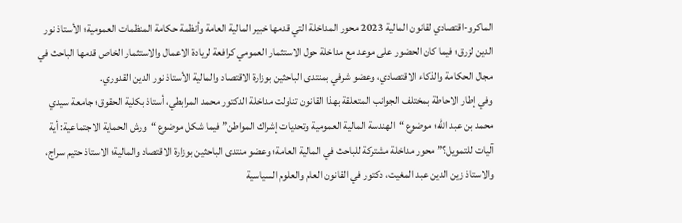الماكرو-اقتصادي لقانون المالية 2023 محور المداخلة التي قدمها خبير المالية العامة وأنظمة حكامة المنظمات العمومية؛ الأستاذ نور الدين لزرق؛ فيما كان الحضور على موعد مع مداخلة حول الاستثمار العمومي كرافعة لريادة الاعمال والاستثمار الخاص قدمها الباحث في مجال الحكامة والذكاء الاقتصادي، وعضو شرفي بمنتدى الباحثين بوزارة الاقتصاد والمالية الأستاذ نور الدين القدوري.
وفي إطار الاحاطة بمختلف الجوانب المتعلقة بهذا القانون تناولت مداخلة الدكتور محمد المرابطي، أستاذ بكلية الحقوق؛ جامعة سيدي محمد بن عبد الله؛ موضوع “الهندسة المالية العمومية وتحديات إشراك المواطن” فيما شكل موضوع “ورش الحماية الاجتماعية: أية آليات للتمويل؟” محور مداخلة مشتركة للباحث في المالية العامة؛ وعضو منتدى الباحثين بوزارة الاقتصاد والمالية؛ الاستاذ حتيم سراج، والاستاذ زين الدين عبد المغيت، دكتور في القانون العام والعلوم السياسية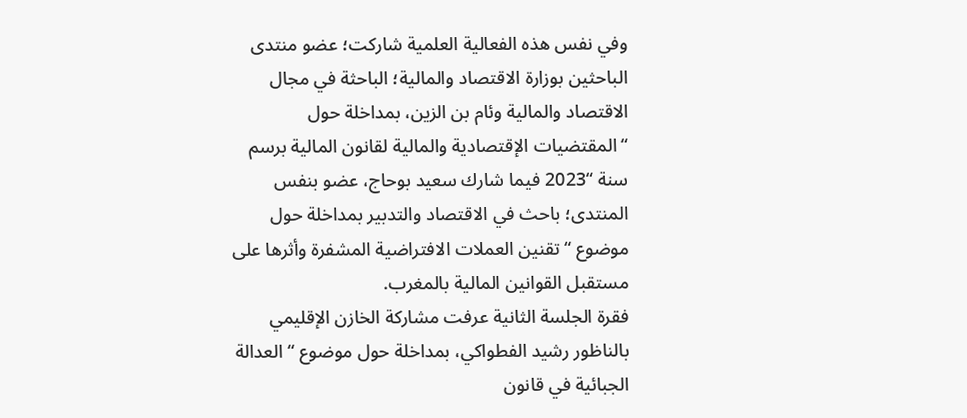وفي نفس هذه الفعالية العلمية شاركت؛ عضو منتدى الباحثين بوزارة الاقتصاد والمالية؛ الباحثة في مجال الاقتصاد والمالية وئام بن الزين، بمداخلة حول “المقتضيات الإقتصادية والمالية لقانون المالية برسم سنة “2023 فيما شارك سعيد بوحاج، عضو بنفس المنتدى؛ باحث في الاقتصاد والتدبير بمداخلة حول موضوع “تقنين العملات الافتراضية المشفرة وأثرها على مستقبل القوانين المالية بالمغرب.
فقرة الجلسة الثانية عرفت مشاركة الخازن الإقليمي بالناظور رشيد الفطواكي، بمداخلة حول موضوع “العدالة الجبائية في قانون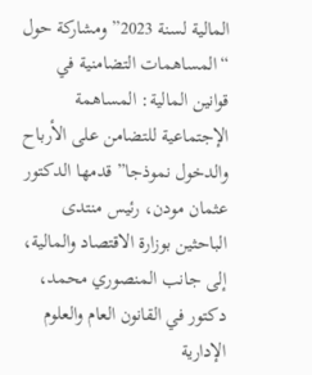المالية لسنة 2023” ومشاركة حول “المساهمات التضامنية في قوانين المالية: المساهمة الإجتماعية للتضامن على الأرباح والدخول نموذجا” قدمها الدكتور عثمان مودن، رئيس منتدى الباحثين بوزارة الاقتصاد والمالية، إلى جانب المنصوري محمد، دكتور في القانون العام والعلوم الإدارية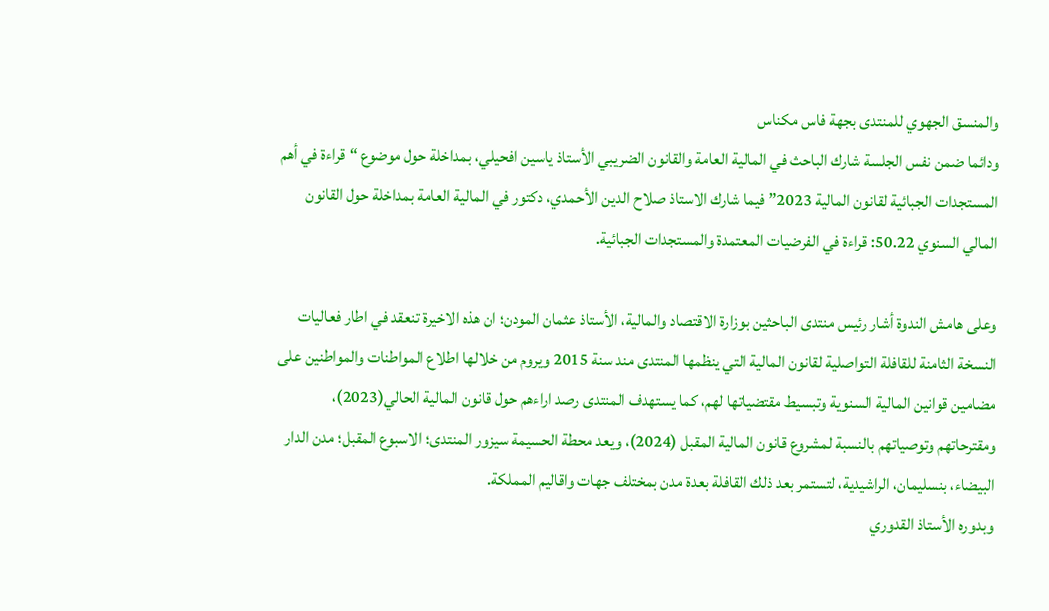والمنسق الجهوي للمنتدى بجهة فاس مكناس
ودائما ضمن نفس الجلسة شارك الباحث في المالية العامة والقانون الضريبي الأستاذ ياسين افحيلي، بمداخلة حول موضوع “قراءة في أهم المستجدات الجبائية لقانون المالية 2023” فيما شارك الاستاذ صلاح الدين الأحمدي، دكتور في المالية العامة بمداخلة حول القانون المالي السنوي 50.22: قراءة في الفرضيات المعتمدة والمستجدات الجبائية.

وعلى هامش الندوة أشار رئيس منتدى الباحثين بوزارة الاقتصاد والمالية، الأستاذ عثمان المودن؛ ان هذه الاخيرة تنعقد في اطار فعاليات النسخة الثامنة للقافلة التواصلية لقانون المالية التي ينظمها المنتدى مند سنة 2015 ويروم من خلالها اطلاع المواطنات والمواطنين على مضامين قوانين المالية السنوية وتبسيط مقتضياتها لهم، كما يستهدف المنتدى رصد اراءهم حول قانون المالية الحالي(2023)، ومقترحاتهم وتوصياتهم بالنسبة لمشروع قانون المالية المقبل (2024)، ويعد محطة الحسيمة سيزور المنتدى؛ الاسبوع المقبل؛ مدن الدار البيضاء، بنسليمان، الراشيدية، لتستمر بعد ذلك القافلة بعدة مدن بمختلف جهات واقاليم المملكة.
وبدوره الأستاذ القدوري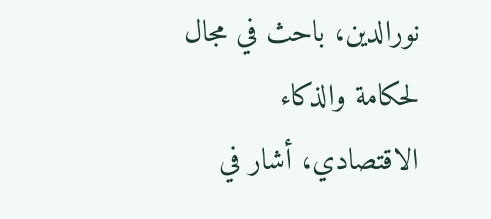نورالدين، باحث في مجال لحكامة والذكاء الاقتصادي، أشار في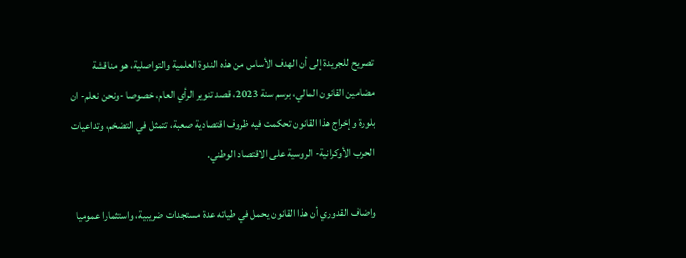تصريح للجريدة إلى أن الهدف الأساس من هذه الندوة العلمية والتواصلية، هو مناقشة مضامين القانون المالي، برسم سنة 2023، قصد تنوير الرأي العام، خصوصا -ونحن نعلم- ان بلورة وإخراج هذا القانون تحكمت فيه ظروف اقتصادية صعبة، تتمثل في التضخم، وتداعيات الحرب الأوكرانية- الروسية على الاقتصاد الوطني.

واضاف القدوري أن هذا القانون يحمل في طياته عدة مستجدات ضريبية، واستثمارا عموميا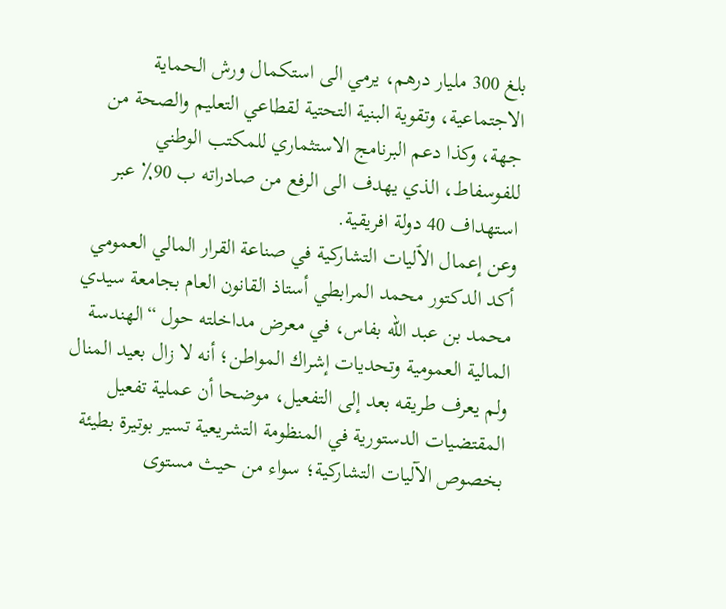بلغ 300 مليار درهم، يرمي الى استكمال ورش الحماية الاجتماعية، وتقوية البنية التحتية لقطاعي التعليم والصحة من جهة، وكذا دعم البرنامج الاستثماري للمكتب الوطني للفوسفاط، الذي يهدف الى الرفع من صادراته ب 90٪ عبر استهداف 40 دولة افريقية.
وعن إعمال الٱليات التشاركية في صناعة القرار المالي العمومي أكد الدكتور محمد المرابطي أستاذ القانون العام بجامعة سيدي محمد بن عبد الله بفاس، في معرض مداخلته حول “الهندسة المالية العمومية وتحديات إشراك المواطن؛ أنه لا زال بعيد المنال ولم يعرف طريقه بعد إلى التفعيل، موضحا أن عملية تفعيل المقتضيات الدستورية في المنظومة التشريعية تسير بوتيرة بطيئة بخصوص الآليات التشاركية؛ سواء من حيث مستوى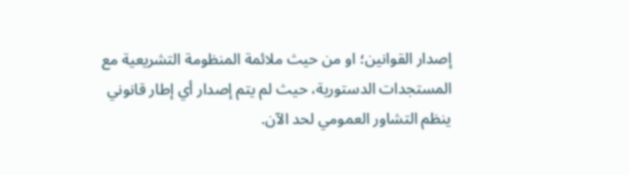إصدار القوانين؛ او من حيث ملائمة المنظومة التشريعية مع المستجدات الدستورية، حيث لم يتم إصدار أي إطار قانوني ينظم التشاور العمومي لحد الآن.